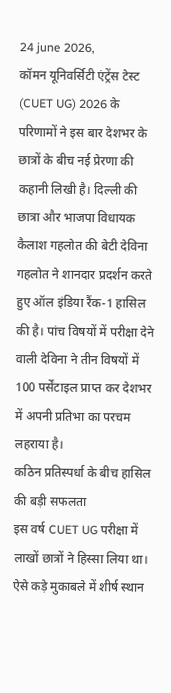24 june 2026,
कॉमन यूनिवर्सिटी एंट्रेंस टेस्ट (CUET UG) 2026 के परिणामों ने इस बार देशभर के छात्रों के बीच नई प्रेरणा की कहानी लिखी है। दिल्ली की छात्रा और भाजपा विधायक कैलाश गहलोत की बेटी देविना गहलोत ने शानदार प्रदर्शन करते हुए ऑल इंडिया रैंक-1 हासिल की है। पांच विषयों में परीक्षा देने वाली देविना ने तीन विषयों में 100 पर्सेंटाइल प्राप्त कर देशभर में अपनी प्रतिभा का परचम लहराया है।
कठिन प्रतिस्पर्धा के बीच हासिल की बड़ी सफलता
इस वर्ष CUET UG परीक्षा में लाखों छात्रों ने हिस्सा लिया था। ऐसे कड़े मुकाबले में शीर्ष स्थान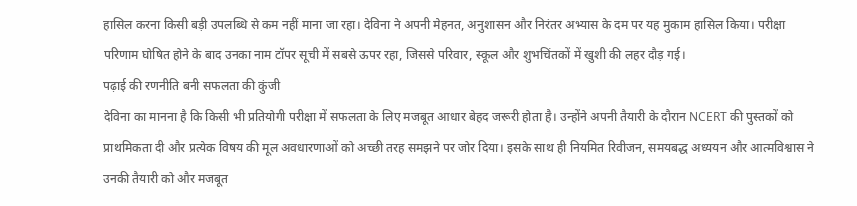हासिल करना किसी बड़ी उपलब्धि से कम नहीं माना जा रहा। देविना ने अपनी मेहनत, अनुशासन और निरंतर अभ्यास के दम पर यह मुकाम हासिल किया। परीक्षा परिणाम घोषित होने के बाद उनका नाम टॉपर सूची में सबसे ऊपर रहा, जिससे परिवार, स्कूल और शुभचिंतकों में खुशी की लहर दौड़ गई।
पढ़ाई की रणनीति बनी सफलता की कुंजी
देविना का मानना है कि किसी भी प्रतियोगी परीक्षा में सफलता के लिए मजबूत आधार बेहद जरूरी होता है। उन्होंने अपनी तैयारी के दौरान NCERT की पुस्तकों को प्राथमिकता दी और प्रत्येक विषय की मूल अवधारणाओं को अच्छी तरह समझने पर जोर दिया। इसके साथ ही नियमित रिवीजन, समयबद्ध अध्ययन और आत्मविश्वास ने उनकी तैयारी को और मजबूत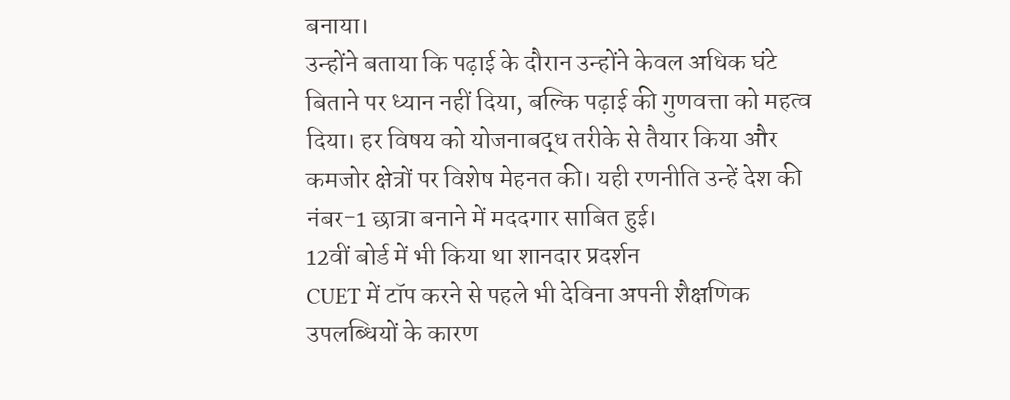बनाया।
उन्होंने बताया कि पढ़ाई के दौरान उन्होंने केवल अधिक घंटे बिताने पर ध्यान नहीं दिया, बल्कि पढ़ाई की गुणवत्ता को महत्व दिया। हर विषय को योजनाबद्ध तरीके से तैयार किया और कमजोर क्षेत्रों पर विशेष मेहनत की। यही रणनीति उन्हें देश की नंबर-1 छात्रा बनाने में मददगार साबित हुई।
12वीं बोर्ड में भी किया था शानदार प्रदर्शन
CUET में टॉप करने से पहले भी देविना अपनी शैक्षणिक उपलब्धियों के कारण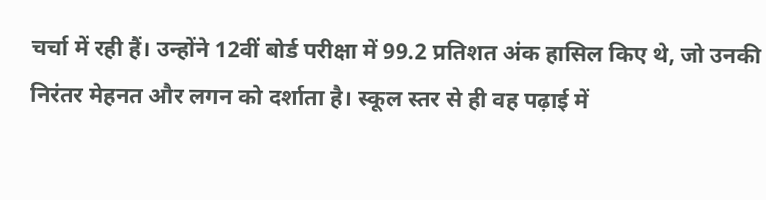चर्चा में रही हैं। उन्होंने 12वीं बोर्ड परीक्षा में 99.2 प्रतिशत अंक हासिल किए थे, जो उनकी निरंतर मेहनत और लगन को दर्शाता है। स्कूल स्तर से ही वह पढ़ाई में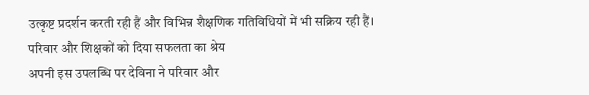उत्कृष्ट प्रदर्शन करती रही हैं और विभिन्न शैक्षणिक गतिविधियों में भी सक्रिय रही हैं।
परिवार और शिक्षकों को दिया सफलता का श्रेय
अपनी इस उपलब्धि पर देविना ने परिवार और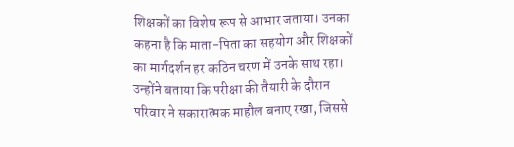शिक्षकों का विशेष रूप से आभार जताया। उनका कहना है कि माता-पिता का सहयोग और शिक्षकों का मार्गदर्शन हर कठिन चरण में उनके साथ रहा। उन्होंने बताया कि परीक्षा की तैयारी के दौरान परिवार ने सकारात्मक माहौल बनाए रखा, जिससे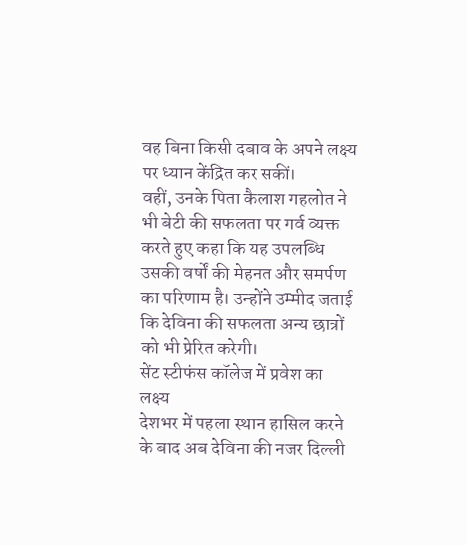वह बिना किसी दबाव के अपने लक्ष्य पर ध्यान केंद्रित कर सकीं।
वहीं, उनके पिता कैलाश गहलोत ने भी बेटी की सफलता पर गर्व व्यक्त करते हुए कहा कि यह उपलब्धि उसकी वर्षों की मेहनत और समर्पण का परिणाम है। उन्होंने उम्मीद जताई कि देविना की सफलता अन्य छात्रों को भी प्रेरित करेगी।
सेंट स्टीफंस कॉलेज में प्रवेश का लक्ष्य
देशभर में पहला स्थान हासिल करने के बाद अब देविना की नजर दिल्ली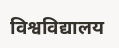विश्वविद्यालय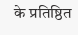के प्रतिष्ठित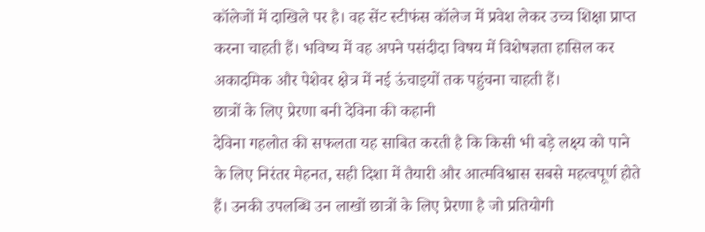कॉलेजों में दाखिले पर है। वह सेंट स्टीफंस कॉलेज में प्रवेश लेकर उच्च शिक्षा प्राप्त करना चाहती हैं। भविष्य में वह अपने पसंदीदा विषय में विशेषज्ञता हासिल कर अकादमिक और पेशेवर क्षेत्र में नई ऊंचाइयों तक पहुंचना चाहती हैं।
छात्रों के लिए प्रेरणा बनी देविना की कहानी
देविना गहलोत की सफलता यह साबित करती है कि किसी भी बड़े लक्ष्य को पाने के लिए निरंतर मेहनत, सही दिशा में तैयारी और आत्मविश्वास सबसे महत्वपूर्ण होते हैं। उनकी उपलब्धि उन लाखों छात्रों के लिए प्रेरणा है जो प्रतियोगी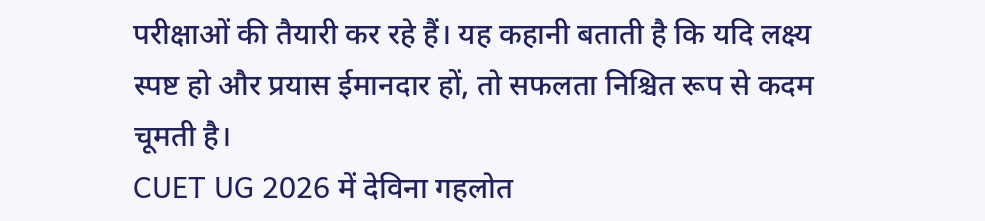परीक्षाओं की तैयारी कर रहे हैं। यह कहानी बताती है कि यदि लक्ष्य स्पष्ट हो और प्रयास ईमानदार हों, तो सफलता निश्चित रूप से कदम चूमती है।
CUET UG 2026 में देविना गहलोत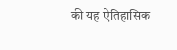की यह ऐतिहासिक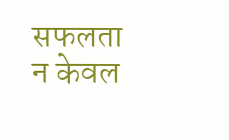सफलता न केवल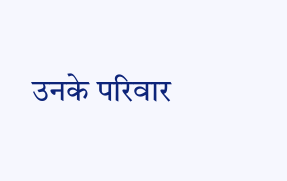उनके परिवार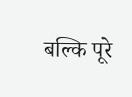बल्कि पूरे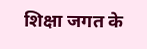शिक्षा जगत के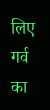लिए गर्व का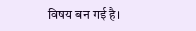विषय बन गई है।